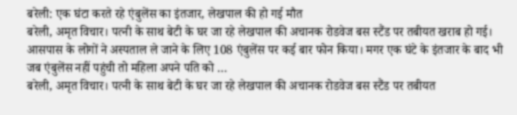बरेली: एक घंटा करते रहे एंबुलेंस का इंतजार, लेखपाल की हो गई मौत
बरेली, अमृत विचार। पत्नी के साथ बेटी के घर जा रहे लेखपाल की अचानक रोडवेज बस स्टैंड पर तबीयत खराब हो गई। आसपास के लोगों ने अस्पताल ले जाने के लिए 108 एंबुलेंस पर कई बार फोन किया। मगर एक घंटे के इंतजार के बाद भी जब एंबुलेंस नहीं पहुंची तो महिला अपने पति को …
बरेली, अमृत विचार। पत्नी के साथ बेटी के घर जा रहे लेखपाल की अचानक रोडवेज बस स्टैंड पर तबीयत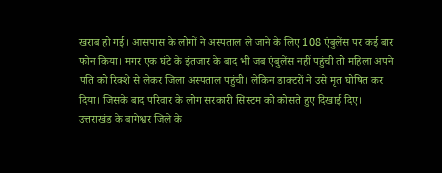खराब हो गई। आसपास के लोगों ने अस्पताल ले जाने के लिए 108 एंबुलेंस पर कई बार फोन किया। मगर एक घंटे के इंतजार के बाद भी जब एंबुलेंस नहीं पहुंची तो महिला अपने पति को रिक्शे से लेकर जिला अस्पताल पहुंची। लेकिन डाक्टरों ने उसे मृत घोषित कर दिया। जिसके बाद परिवार के लोग सरकारी सिस्टम को कोसते हुए दिखाई दिए।
उत्तराखंड के बागेश्वर जिले के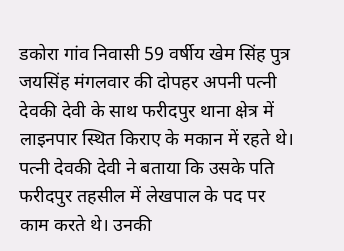डकोरा गांव निवासी 59 वर्षीय खेम सिंह पुत्र जयसिंह मंगलवार की दोपहर अपनी पत्नी देवकी देवी के साथ फरीदपुर थाना क्षेत्र में लाइनपार स्थित किराए के मकान में रहते थे। पत्नी देवकी देवी ने बताया कि उसके पति फरीदपुर तहसील में लेखपाल के पद पर काम करते थे। उनकी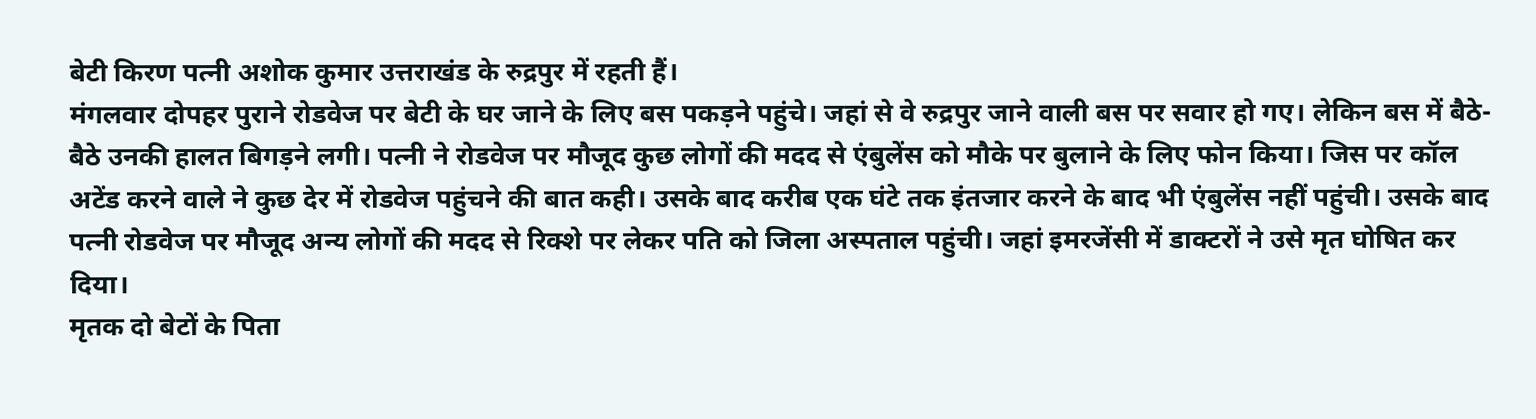बेटी किरण पत्नी अशोक कुमार उत्तराखंड के रुद्रपुर में रहती हैं।
मंगलवार दोपहर पुराने रोडवेज पर बेटी के घर जाने के लिए बस पकड़ने पहुंचे। जहां से वे रुद्रपुर जाने वाली बस पर सवार हो गए। लेकिन बस में बैठे-बैठे उनकी हालत बिगड़ने लगी। पत्नी ने रोडवेज पर मौजूद कुछ लोगों की मदद से एंबुलेंस को मौके पर बुलाने के लिए फोन किया। जिस पर कॉल अटेंड करने वाले ने कुछ देर में रोडवेज पहुंचने की बात कही। उसके बाद करीब एक घंटे तक इंतजार करने के बाद भी एंबुलेंस नहीं पहुंची। उसके बाद पत्नी रोडवेज पर मौजूद अन्य लोगों की मदद से रिक्शे पर लेकर पति को जिला अस्पताल पहुंची। जहां इमरजेंसी में डाक्टरों ने उसे मृत घोषित कर दिया।
मृतक दो बेटों के पिता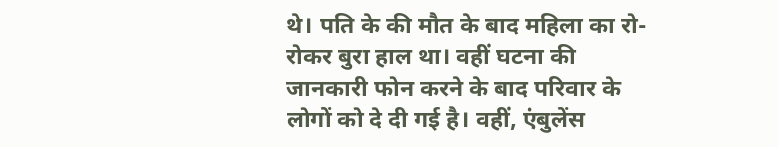थे। पति के की मौत के बाद महिला का रो-रोकर बुरा हाल था। वहीं घटना की जानकारी फोन करने के बाद परिवार के लोगों को दे दी गई है। वहीं, एंबुलेंस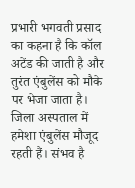प्रभारी भगवती प्रसाद का कहना है कि कॉल अटेंड की जाती है और तुरंत एंबुलेंस को मौके पर भेजा जाता है। जिला अस्पताल में हमेशा एंबुलेंस मौजूद रहती हैं। संभव है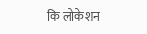कि लोकेशन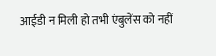आईडी न मिली हो तभी एंबुलेंस को नहीं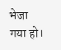भेजा गया हो।